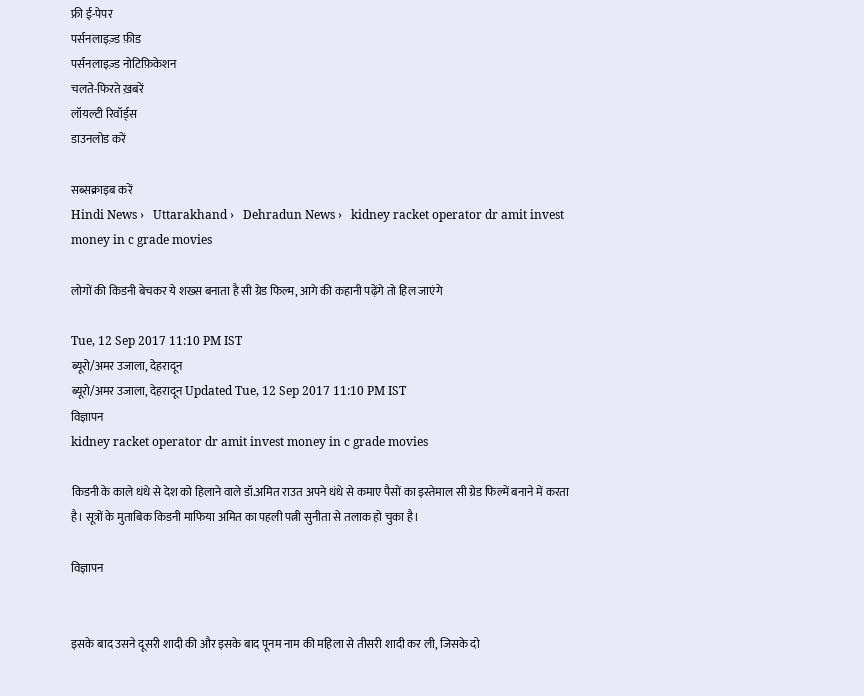फ्री ई-पेपर
पर्सनलाइज़्ड फ़ीड
पर्सनलाइज़्ड नोटिफ़िकेशन
चलते-फिरते ख़बरें
लॉयल्टी रिवॉर्ड्स
डाउनलोड करें

सब्सक्राइब करें
Hindi News ›   Uttarakhand ›   Dehradun News ›   kidney racket operator dr amit invest money in c grade movies

लोगों की किडनी बेचकर ये शख्स बनाता है सी ग्रेड फिल्म, आगे की कहानी पढ़ेंगे तो हिल जाएंगे

Tue, 12 Sep 2017 11:10 PM IST
ब्यूरो/अमर उजाला, देहरादून
ब्यूरो/अमर उजाला, देहरादून Updated Tue, 12 Sep 2017 11:10 PM IST
विज्ञापन
kidney racket operator dr amit invest money in c grade movies

किडनी के काले धंधे से देश को हिलाने वाले डॉ.अमित राउत अपने धंधे से कमाए पैसों का इस्तेमाल सी ग्रेड फ‌िल्में बनाने में करता है। सूत्रों के मुताबिक किडनी माफिया अमित का पहली पत्नी सुनीता से तलाक हो चुका है।

विज्ञापन


इसके बाद उसने दूसरी शादी की और इसके बाद पूनम नाम की महिला से तीसरी शादी कर ली, जिसके दो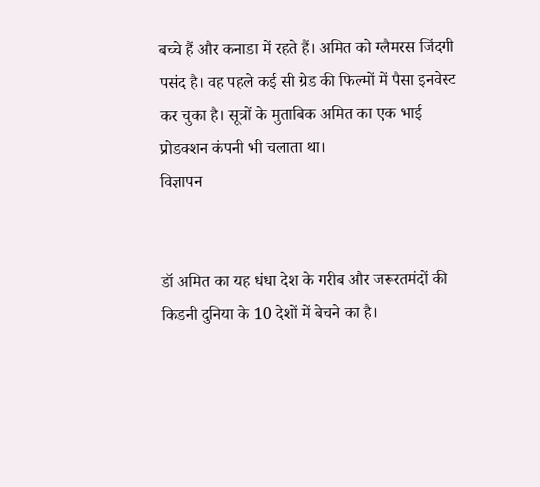बच्चे हैं और कनाडा में रहते हैं। अमित को ग्लैमरस जिंदगी पसंद है। वह पहले कई सी ग्रेड की फिल्मों में पैसा इनवेस्ट कर चुका है। सूत्रों के मुताबिक अमित का एक भाई प्रोडक्शन कंपनी भी चलाता था।
विज्ञापन


डॉ अम‌ित का यह धंधा देश के गरीब और जरूरतमंदों की किडनी दुनिया के 10 देशों में बेचने का है।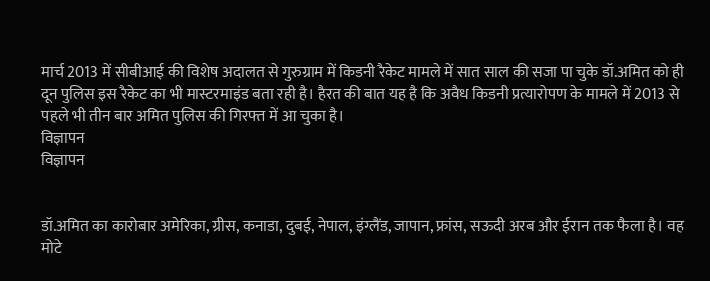मार्च 2013 में सीबीआई की विशेष अदालत से गुरुग्राम में किडनी रैकेट मामले में सात साल की सजा पा चुके डॉ.अमित को ही दून पुलिस इस रैकेट का भी मास्टरमाइंड बता रही है। हैरत की बात यह है कि अवैध किडनी प्रत्यारोपण के मामले में 2013 से पहले भी तीन बार अमित पुलिस की गिरफ्त में आ चुका है।
विज्ञापन
विज्ञापन


डॉ.अमित का कारोबार अमेरिका, ग्रीस, कनाडा, दुबई, नेपाल, इंग्लैंड, जापान, फ्रांस, सऊदी अरब और ईरान तक फैला है। वह मोटे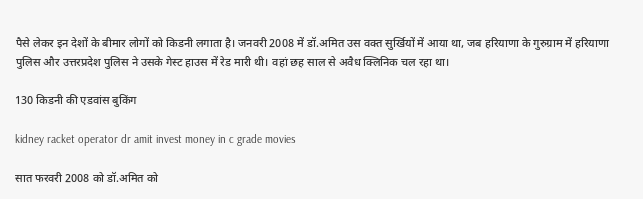पैसे लेकर इन देशों के बीमार लोगों को किडनी लगाता है। जनवरी 2008 में डॉ.अमित उस वक्त सुर्खियों में आया था, जब हरियाणा के गुरुग्राम में हरियाणा पुलिस और उत्तरप्रदेश पुलिस ने उसके गेस्ट हाउस में रेड मारी थी। वहां छह साल से अवैध क्लिनिक चल रहा था।

130 किडनी की एडवांस बुकिंग

kidney racket operator dr amit invest money in c grade movies

सात फरवरी 2008 को डॉ.अमित को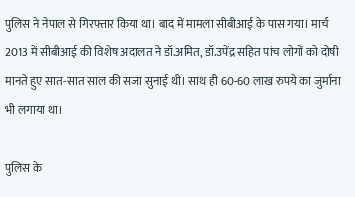पुलिस ने नेपाल से गिरफ्तार किया था। बाद में मामला सीबीआई के पास गया। मार्च 2013 में सीबीआई की विशेष अदालत ने डॉ.अमित, डॉ.उपेंद्र सहित पांच लोगों को दोषी मानते हुए सात-सात साल की सजा सुनाई थी। साथ ही 60-60 लाख रुपये का जुर्माना भी लगाया था।

पुलिस के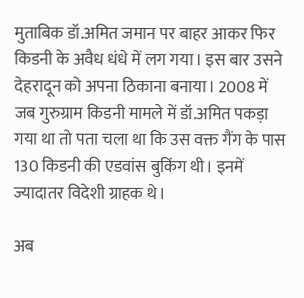मुताबिक डॉ.अमित जमान पर बाहर आकर फिर किडनी के अवैध धंधे में लग गया। इस बार उसने देहरादून को अपना ठिकाना बनाया। 2008 में जब गुरुग्राम किडनी मामले में डॉ.अमित पकड़ा गया था तो पता चला था कि उस वक्त गैंग के पास 130 किडनी की एडवांस बुकिंग थी। इनमें ज्यादातर विदेशी ग्राहक थे।

अब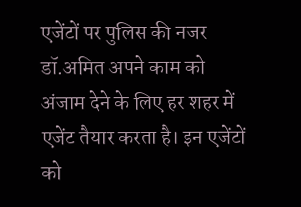एजेंटों पर पुलिस की नजर
डॉ.अमित अपने काम को अंजाम देने के लिए हर शहर में एजेंट तैयार करता है। इन एजेंटों को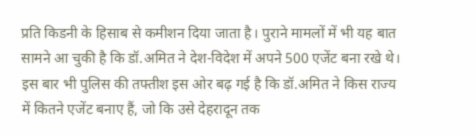प्रति किडनी के हिसाब से कमीशन दिया जाता है। पुराने मामलों में भी यह बात सामने आ चुकी है कि डॉ.अमित ने देश-विदेश में अपने 500 एजेंट बना रखे थे। इस बार भी पुलिस की तफ्तीश इस ओर बढ़ गई है कि डॉ.अमित ने किस राज्य में कितने एजेंट बनाए हैं, जो कि उसे देहरादून तक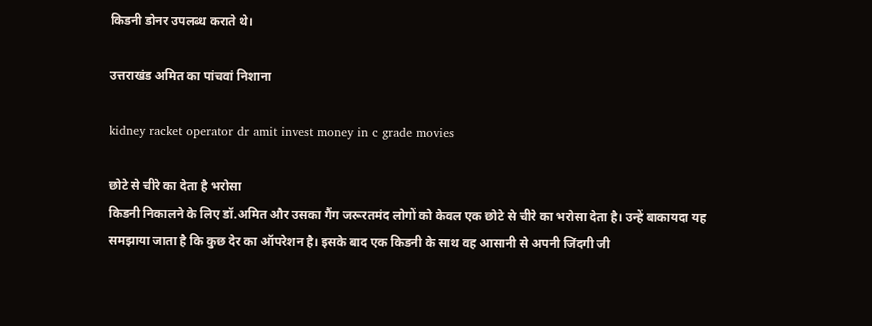किडनी डोनर उपलब्ध कराते थे।

उत्तराखंड अमित का पांचवां निशाना

kidney racket operator dr amit invest money in c grade movies

छोटे से चीरे का देता है भरोसा
किडनी निकालने के लिए डॉ.अमित और उसका गैंग जरूरतमंद लोगों को केवल एक छोटे से चीरे का भरोसा देता है। उन्हें बाकायदा यह समझाया जाता है कि कुछ देर का ऑपरेशन है। इसके बाद एक किडनी के साथ वह आसानी से अपनी जिंदगी जी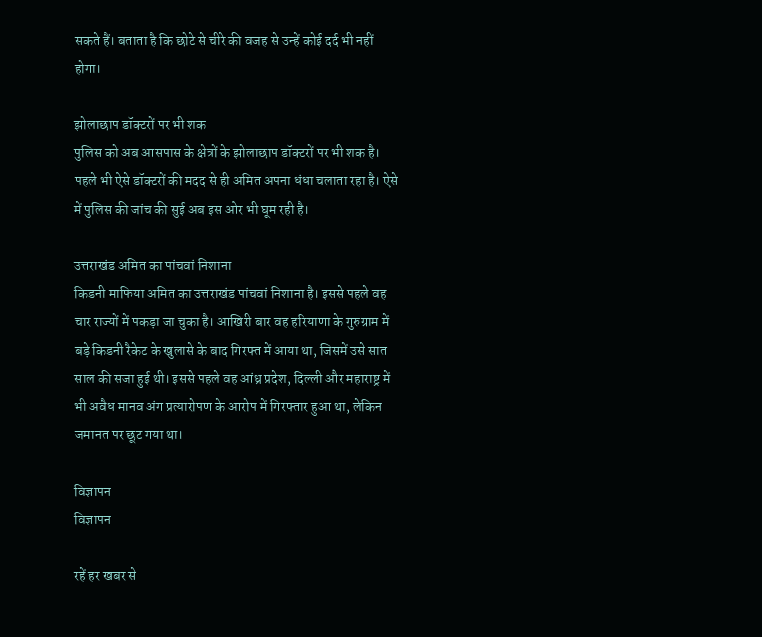सकते हैं। बताता है कि छोटे से चीरे की वजह से उन्हें कोई दर्द भी नहीं होगा।

झोलाछाप डॉक्टरों पर भी शक
पुलिस को अब आसपास के क्षेत्रों के झोलाछाप डॉक्टरों पर भी शक है। पहले भी ऐसे डॉक्टरों की मदद से ही अमित अपना धंधा चलाता रहा है। ऐसे में पुलिस की जांच की सुई अब इस ओर भी घूम रही है।

उत्तराखंड अमित का पांचवां निशाना
किडनी माफिया अमित का उत्तराखंड पांचवां निशाना है। इससे पहले वह चार राज्यों में पकड़ा जा चुका है। आखिरी बार वह हरियाणा के गुरुग्राम में बड़े किडनी रैकेट के खुलासे के बाद गिरफ्त में आया था, जिसमें उसे सात साल की सजा हुई थी। इससे पहले वह आंध्र प्रदेश, दिल्ली और महाराष्ट्र में भी अवैध मानव अंग प्रत्यारोपण के आरोप में गिरफ्तार हुआ था, लेकिन जमानत पर छूट गया था।

विज्ञापन
विज्ञापन

रहें हर खबर से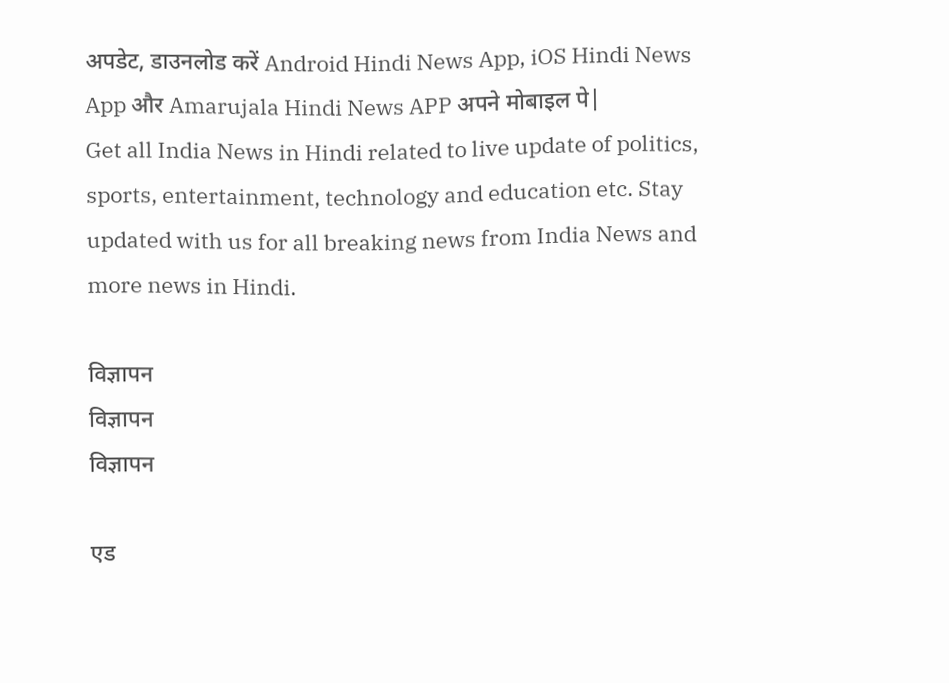अपडेट, डाउनलोड करें Android Hindi News App, iOS Hindi News App और Amarujala Hindi News APP अपने मोबाइल पे|
Get all India News in Hindi related to live update of politics, sports, entertainment, technology and education etc. Stay updated with us for all breaking news from India News and more news in Hindi.

विज्ञापन
विज्ञापन
विज्ञापन

एड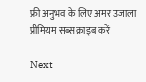फ्री अनुभव के लिए अमर उजाला प्रीमियम सब्सक्राइब करें

Next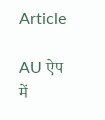Article

AU ऐप में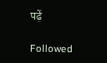पढ़ें

Followed